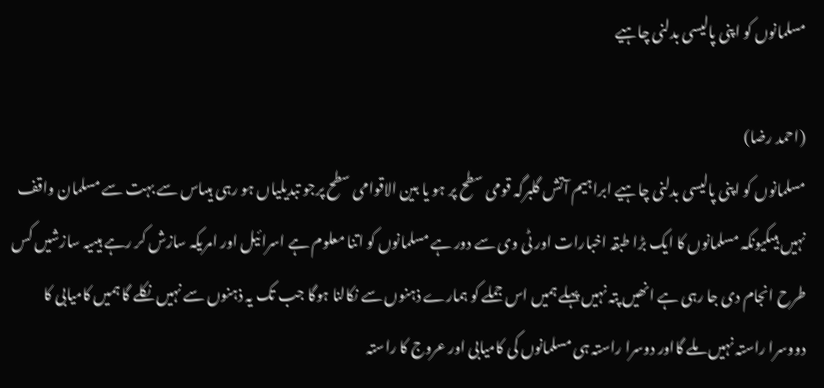مسلمانوں کو اپنی پالیسی بدلنی چاہیے

(احمد رضا)
مسلمانوں کو اپنی پالیسی بدلنی چاہیے ابراہیم آتش گلبرگہ قومی سطح پر ہو یا بین الاقوامی سطح پرجو تبدیلیاں ہو رہی ہیںاس سے بہت سے مسلمان واقف نہیں ہیںکیونکہ مسلمانوں کا ایک بڑا طبقہ اخبارات اور ٹی وی سے دور ہے مسلمانوں کو اتنا معلوم ہے اسرائیل اور امریکہ سازش کر رہے ہیںیہ سازشیں کس طرح انجام دی جا رہی ہے انھیں پتہ نہیں پہلے ہمیں اس جملے کو ہمارے ذہنوں سے نکالنا ہوگا جب تک یہ ذہنوں سے نہیں نکلے گا ہمیں کامیابی کا دووسرا راستہ نہیں ملے گااور دوسرا راستہ ہی مسلمانوں کی کامیابی اور عروج کا راستہ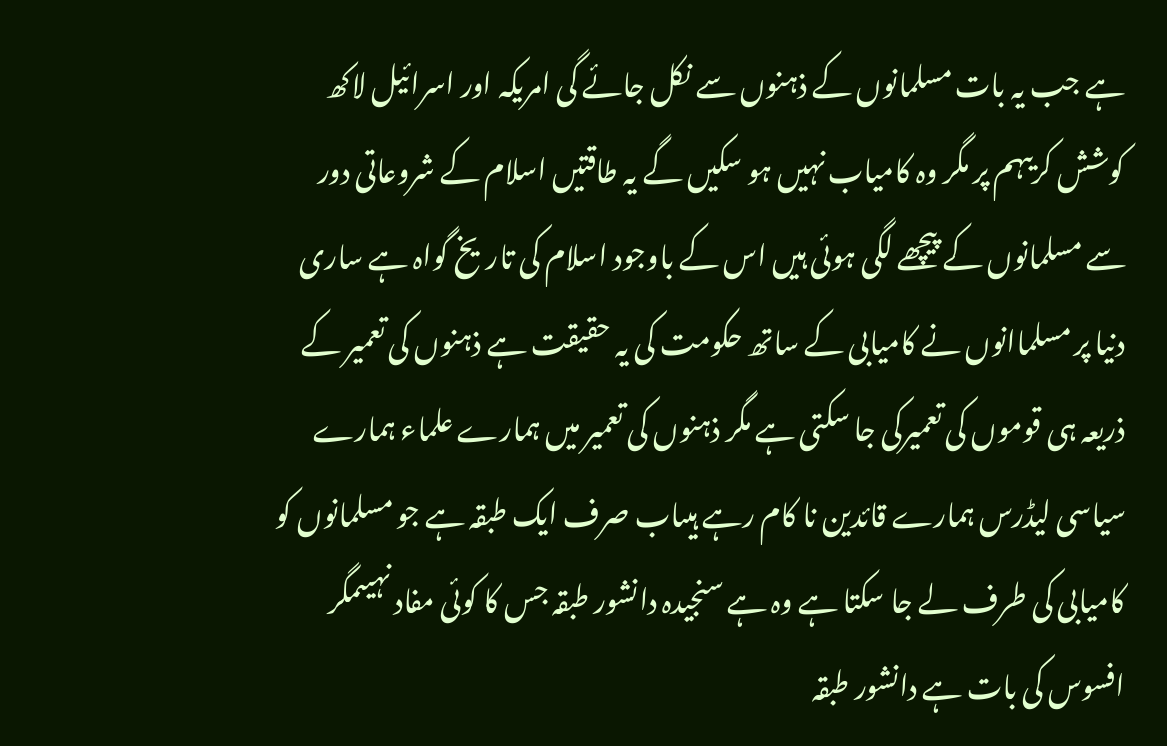ہے جب یہ بات مسلمانوں کے ذہنوں سے نکل جائے گی امریکہ اور اسرائیل لاکھ کوشش کریںہم پر مگر وہ کامیاب نہیں ہو سکیں گے یہ طاقتیں اسلام کے شروعاتی دور سے مسلمانوں کے پیچھے لگی ہوئی ہیں اس کے باوجود اسلام کی تاریخ گواہ ہے ساری دنیا پر مسلماانوں نے کامیابی کے ساتھ حکومت کی یہ حقیقت ہے ذہنوں کی تعمیر کے ذریعہ ہی قوموں کی تعمیرکی جا سکتی ہے مگر ذہنوں کی تعمیر میں ہمارے علماء ہمارے سیاسی لیڈرس ہمارے قائدین نا کام رہے ہیںاب صرف ایک طبقہ ہے جو مسلمانوں کو کامیابی کی طرف لے جا سکتا ہے وہ ہے سنجیدہ دانشور طبقہ جس کا کوئی مفاد نہیںمگر افسوس کی بات ہے دانشور طبقہ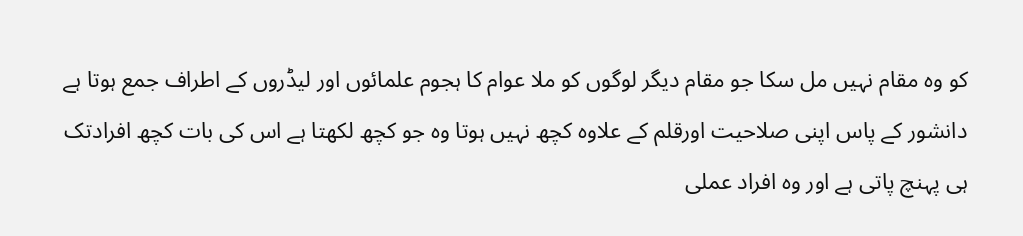کو وہ مقام نہیں مل سکا جو مقام دیگر لوگوں کو ملا عوام کا ہجوم علمائوں اور لیڈروں کے اطراف جمع ہوتا ہے دانشور کے پاس اپنی صلاحیت اورقلم کے علاوہ کچھ نہیں ہوتا وہ جو کچھ لکھتا ہے اس کی بات کچھ افرادتک ہی پہنچ پاتی ہے اور وہ افراد عملی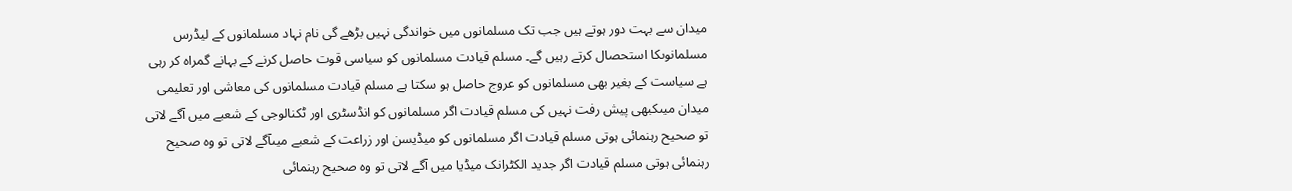میدان سے بہت دور ہوتے ہیں جب تک مسلمانوں میں خواندگی نہیں بڑھے گی نام نہاد مسلمانوں کے لیڈرس مسلمانوںکا استحصال کرتے رہیں گے۔ مسلم قیادت مسلمانوں کو سیاسی قوت حاصل کرنے کے بہانے گمراہ کر رہی ہے سیاست کے بغیر بھی مسلمانوں کو عروج حاصل ہو سکتا ہے مسلم قیادت مسلمانوں کی معاشی اور تعلیمی میدان میںکبھی پیش رفت نہیں کی مسلم قیادت اگر مسلمانوں کو انڈسٹری اور ٹکنالوجی کے شعبے میں آگے لاتی تو صحیح رہنمائی ہوتی مسلم قیادت اگر مسلمانوں کو میڈیسن اور زراعت کے شعبے میںآگے لاتی تو وہ صحیح رہنمائی ہوتی مسلم قیادت اگر جدید الکٹرانک میڈیا میں آگے لاتی تو وہ صحیح رہنمائی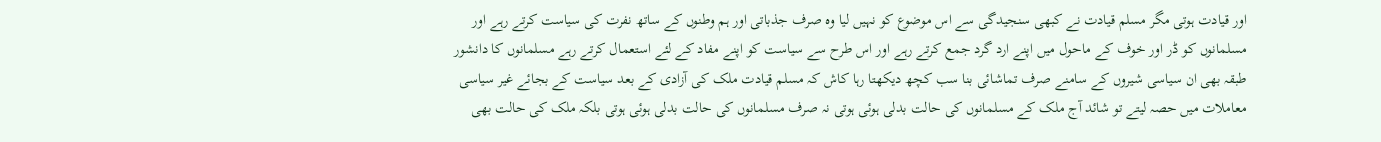اور قیادت ہوتی مگر مسلم قیادت نے کبھی سنجیدگی سے اس موضوع کو نہیں لیا وہ صرف جذباتی اور ہم وطنوں کے ساتھ نفرت کی سیاست کرتے رہے اور مسلمانوں کو ڈر اور خوف کے ماحول میں اپنے ارد گرد جمع کرتے رہے اور اس طرح سے سیاست کو اپنے مفاد کے لئے استعمال کرتے رہے مسلمانوں کا دانشور طبقہ بھی ان سیاسی شیروں کے سامنے صرف تماشائی بنا سب کچھ دیکھتا رہا کاش کہ مسلم قیادت ملک کی آزادی کے بعد سیاست کے بجائے غیر سیاسی معاملات میں حصہ لیتے تو شائد آج ملک کے مسلمانوں کی حالت بدلی ہوئی ہوتی نہ صرف مسلمانوں کی حالت بدلی ہوئی ہوتی بلکہ ملک کی حالت بھی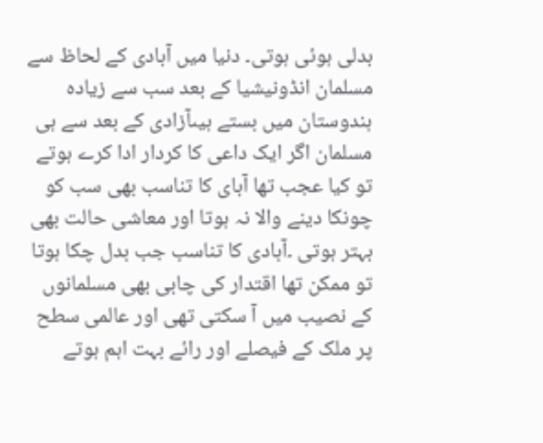بدلی ہوئی ہوتی۔ دنیا میں آبادی کے لحاظ سے مسلمان انڈونیشیا کے بعد سب سے زیادہ ہندوستان میں بستے ہیںآزادی کے بعد سے ہی مسلمان اگر ایک داعی کا کردار ادا کرے ہوتے تو کیا عجب تھا آبای کا تناسب بھی سب کو چونکا دینے والا نہ ہوتا اور معاشی حالت بھی بہتر ہوتی ۔آبادی کا تناسب جب بدل چکا ہوتا تو ممکن تھا اقتدار کی چابی بھی مسلمانوں کے نصیب میں آ سکتی تھی اور عالمی سطح پر ملک کے فیصلے اور رائے بہت اہم ہوتے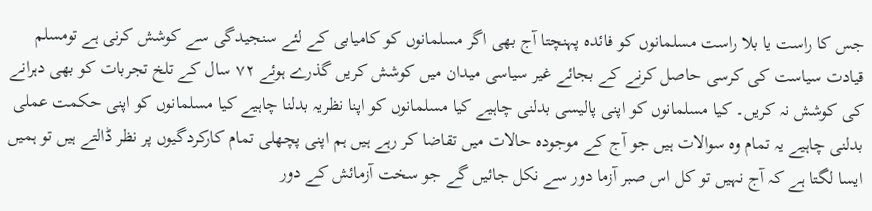جس کا راست یا بلا راست مسلمانوں کو فائدہ پہنچتا آج بھی اگر مسلمانوں کو کامیابی کے لئے سنجیدگی سے کوشش کرنی ہے تومسلم قیادت سیاست کی کرسی حاصل کرنے کے بجائے غیر سیاسی میدان میں کوشش کریں گذرے ہوئے ۷۲ سال کے تلخ تجربات کو بھی دہرانے کی کوشش نہ کریں۔ کیا مسلمانوں کو اپنی پالیسی بدلنی چاہیے کیا مسلمانوں کو اپنا نظریہ بدلنا چاہیے کیا مسلمانوں کو اپنی حکمت عملی بدلنی چاہیے یہ تمام وہ سوالات ہیں جو آج کے موجودہ حالات میں تقاضا کر رہے ہیں ہم اپنی پچھلی تمام کارکردگیوں پر نظر ڈالتے ہیں تو ہمیں ایسا لگتا ہے کہ آج نہیں تو کل اس صبر آزما دور سے نکل جائیں گے جو سخت آزمائش کے دور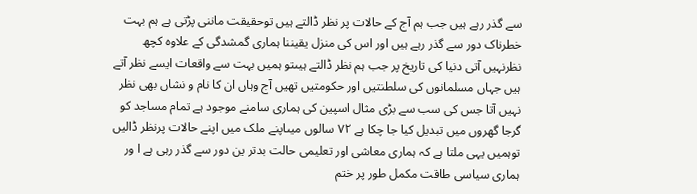سے گذر رہے ہیں جب ہم آج کے حالات پر نظر ڈالتے ہیں توحقیقت ماننی پڑتی ہے ہم بہت خطرناک دور سے گذر رہے ہیں اور اس کی منزل یقیننا ہماری گمشدگی کے علاوہ کچھ نظرنہیں آتی دنیا کی تاریخ پر جب ہم نظر ڈالتے ہیںتو ہمیں بہت سے واقعات ایسے نظر آتے ہیں جہاں مسلمانوں کی سلطنتیں اور حکومتیں تھیں آج وہاں ان کا نام و نشاں بھی نظر نہیں آتا جس کی سب سے بڑی مثال اسپین کی ہماری سامنے موجود ہے تمام مساجد کو گرجا گھروں میں تبدیل کیا جا چکا ہے ۷۲ سالوں میںاپنے ملک میں اپنے حالات پرنظر ڈالیں توہمیں یہی ملتا ہے کہ ہماری معاشی اور تعلیمی حالت بدتر ین دور سے گذر رہی ہے ا ور ہماری سیاسی طاقت مکمل طور پر ختم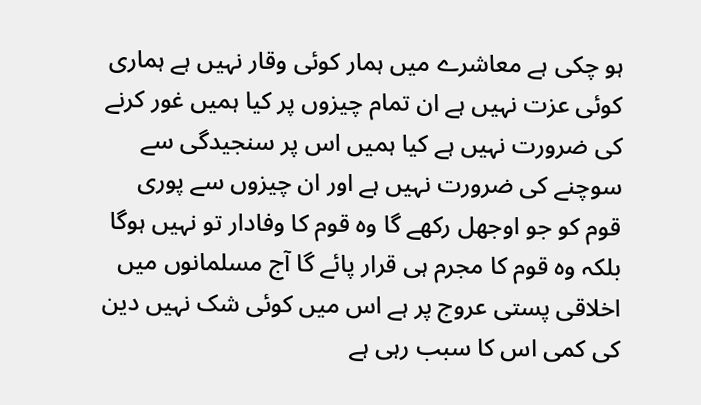ہو چکی ہے معاشرے میں ہمار کوئی وقار نہیں ہے ہماری کوئی عزت نہیں ہے ان تمام چیزوں پر کیا ہمیں غور کرنے کی ضرورت نہیں ہے کیا ہمیں اس پر سنجیدگی سے سوچنے کی ضرورت نہیں ہے اور ان چیزوں سے پوری قوم کو جو اوجھل رکھے گا وہ قوم کا وفادار تو نہیں ہوگا بلکہ وہ قوم کا مجرم ہی قرار پائے گا آج مسلمانوں میں اخلاقی پستی عروج پر ہے اس میں کوئی شک نہیں دین کی کمی اس کا سبب رہی ہے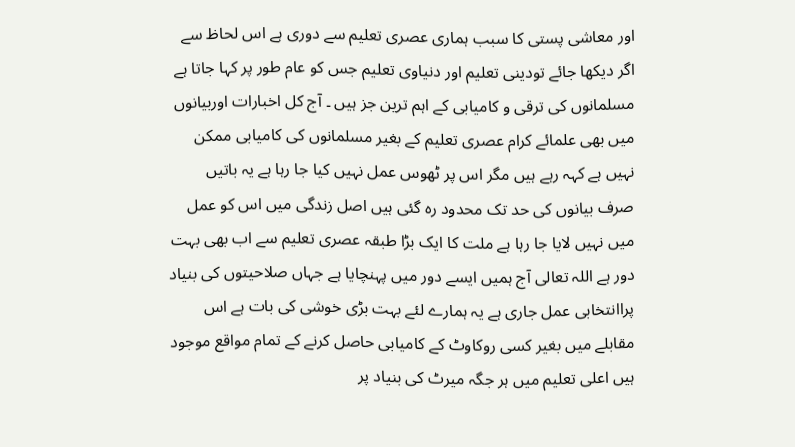اور معاشی پستی کا سبب ہماری عصری تعلیم سے دوری ہے اس لحاظ سے اگر دیکھا جائے تودینی تعلیم اور دنیاوی تعلیم جس کو عام طور پر کہا جاتا ہے مسلمانوں کی ترقی و کامیابی کے اہم ترین جز ہیں ۔ آج کل اخبارات اوربیانوں میں بھی علمائے کرام عصری تعلیم کے بغیر مسلمانوں کی کامیابی ممکن نہیں ہے کہہ رہے ہیں مگر اس پر ٹھوس عمل نہیں کیا جا رہا ہے یہ باتیں صرف بیانوں کی حد تک محدود رہ گئی ہیں اصل زندگی میں اس کو عمل میں نہیں لایا جا رہا ہے ملت کا ایک بڑا طبقہ عصری تعلیم سے اب بھی بہت دور ہے اللہ تعالی آج ہمیں ایسے دور میں پہنچایا ہے جہاں صلاحیتوں کی بنیاد پراانتخابی عمل جاری ہے یہ ہمارے لئے بہت بڑی خوشی کی بات ہے اس مقابلے میں بغیر کسی روکاوٹ کے کامیابی حاصل کرنے کے تمام مواقع موجود ہیں اعلی تعلیم میں ہر جگہ میرٹ کی بنیاد پر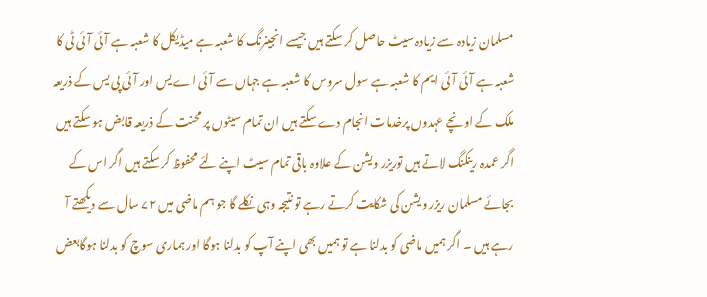مسلمان زیادہ سے زیادہ سیٹ حاصل کر سکتے ہیں جیسے انجینرنگ کا شعبہ ہے میڈیکل کا شعبہ ہے آئی آئی ٹی کا شعبہ ہے آئی آئی ایم کا شعبہ ہے سول سروس کا شعبہ ہے جہاں سے آئی اے یس اور آئی پی یس کے ذریعہ ملک کے اونچے عہدوں پرخدمات انجام دے سکتے ہیں ان تمام سیٹوں پر محنت کے ذریعہ قابض ہو سکتے ہیں اگر عمدہ رینکنگ لاتے ہیں توریزر ویشن کے علاوہ باقی تمام سیٹ اپنے لئے محفوظ کر سکتے ہیں اگر اس کے بجائے مسلمان ریزر ویشن کی شکایت کرتے رہے تو نتیجہ وہی نکلے گا جو ہم ماضی میں ۷۲ سال سے دیکھتے آ رہے ہیں ۔ اگر ہمیں ماضی کو بدلنا ہے تو ہمیں بھی اپنے آپ کو بدلنا ہوگا اور ہماری سوچ کو بدلنا ہوگابعض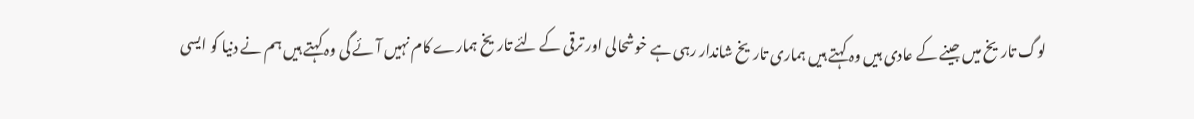لوگ تاریخ میں جینے کے عادی ہیں وہ کہتے ہیں ہماری تاریخ شاندار رہی ہے خوشحالی اور ترقی کے لئے تاریخ ہمارے کام نہیں آئے گی وہ کہتے ہیں ہم نے دنیا کو ایسی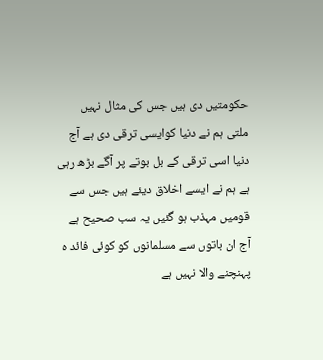حکومتیں دی ہیں جس کی مثال نہیں ملتی ہم نے دنیا کوایسی ترقی دی ہے آج دنیا اسی ترقی کے بل بوتے پر آگے بڑھ رہی ہے ہم نے ایسے اخلاق دیئے ہیں جس سے قومیں مہذب ہو گئیں یہ سب صحیح ہے آج ان باتوں سے مسلمانوں کو کوئی فائد ہ پہنچنے والا نہیں ہے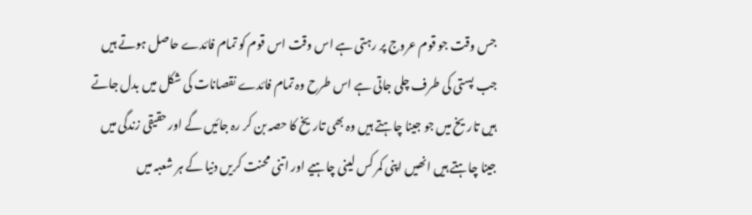جس وقت جو قوم عروج پر رہتی ہے اس وقت اس قوم کو تمام فائدے حاصل ہوتے ہیں جب پستی کی طرف چلی جاتی ہے اس طرح وہ تمام فائدے نقصانات کی شکل میں بدل جاتے ہیں تاریخ میں جو جینا چاہتے ہیں وہ بھی تاریخ کا حصہ بن کر رہ جائیں گے اور حقیقی زندگی میں جینا چاہتے ہیں انھیں اپنی کمر کس لینی چاہیے اور اتنی محنت کریں دنیا کے ہر شعبہ میں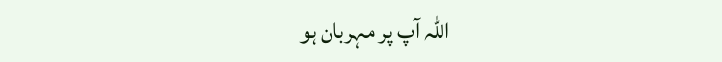اللہ آپ پر مہربان ہو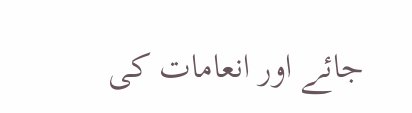جائے اور انعامات کی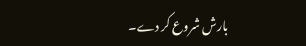بارش شروع کر دے۔